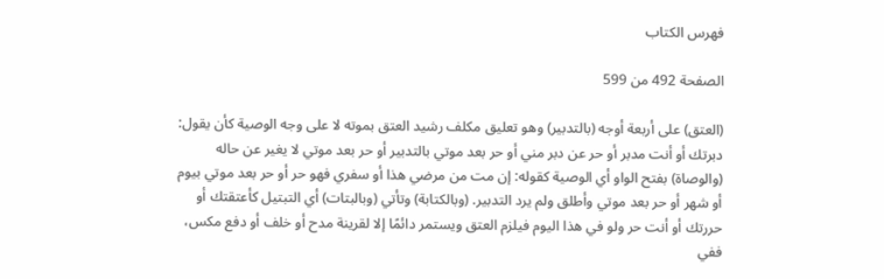فهرس الكتاب

الصفحة 492 من 599

(العتق) على أربعة أوجه (بالتدبير) وهو تعليق مكلف رشيد العتق بموته لا على وجه الوصية كأن يقول: دبرتك أو أنت مدبر أو حر عن دبر مني أو حر بعد موتي بالتدبير أو حر بعد موتي لا يغير عن حاله (والوصاة) بفتح الواو أي الوصية كقوله: إن مت من مرضي هذا أو سفري فهو حر أو حر بعد موتي بيوم أو شهر أو حر بعد موتي وأطلق ولم يرد التدبير. (وبالكتابة) وتأتي (وبالبتات) أي التبتيل كأعتقتك أو حررتك أو أنت حر ولو في هذا اليوم فيلزم العتق ويستمر دائمًا إلا لقرينة مدح أو خلف أو دفع مكس، ففي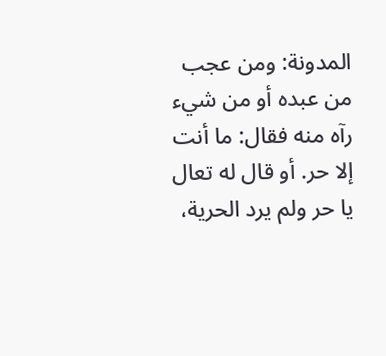المدونة: ومن عجب من عبده أو من شيء رآه منه فقال: ما أنت إلا حر. أو قال له تعال يا حر ولم يرد الحرية،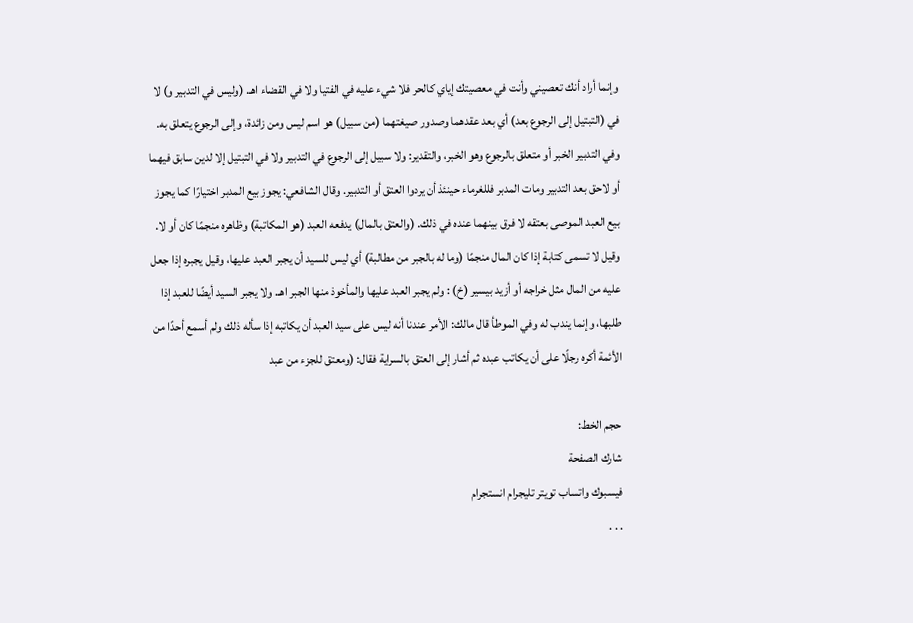وإنما أراد أنك تعصيني وأنت في معصيتك إياي كالحر فلا شيء عليه في الفتيا ولا في القضاء اهـ. (وليس في التدبير و) لا في (التبتيل إلى الرجوع بعد) أي بعد عقدهما وصدور صيغتهما (من سبيل) هو اسم ليس ومن زائدة، وإلى الرجوع يتعلق به. وفي التدبير الخبر أو متعلق بالرجوع وهو الخبر، والتقدير: ولا سبيل إلى الرجوع في التدبير ولا في التبتيل إلا لدين سابق فيهما أو لاحق بعد التدبير ومات المدبر فللغرماء حينئذ أن يردوا العتق أو التدبير. وقال الشافعي: يجوز بيع المدبر اختيارًا كما يجوز بيع العبد الموصى بعتقه لا فرق بينهما عنده في ذلك. (والعتق بالمال) يدفعه العبد (هو المكاتبة) وظاهره منجمًا كان أو لا. وقيل لا تسمى كتابة إذا كان المال منجمًا (وما له بالجبر من مطالبة) أي ليس للسيد أن يجبر العبد عليها، وقيل يجبره إذا جعل عليه من المال مثل خراجه أو أزيد بيسير (خ) : ولم يجبر العبد عليها والمأخوذ منها الجبر اهـ. ولا يجبر السيد أيضًا للعبد إذا طلبها، وإنما يندب له وفي الموطأ قال مالك: الأمر عندنا أنه ليس على سيد العبد أن يكاتبه إذا سأله ذلك ولم أسمع أحدًا من الأئمة أكره رجلًا على أن يكاتب عبده ثم أشار إلى العتق بالسراية فقال: (ومعتق للجزء من عبد

حجم الخط:
شارك الصفحة
فيسبوك واتساب تويتر تليجرام انستجرام
. . .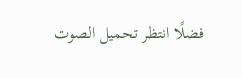فضلًا انتظر تحميل الصوت